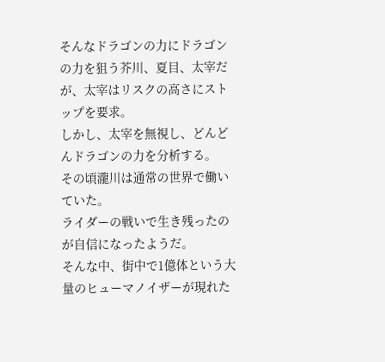そんなドラゴンの力にドラゴンの力を狙う芥川、夏目、太宰だが、太宰はリスクの高さにストップを要求。
しかし、太宰を無視し、どんどんドラゴンの力を分析する。
その頃瀧川は通常の世界で働いていた。
ライダーの戦いで生き残ったのが自信になったようだ。
そんな中、街中で1億体という大量のヒューマノイザーが現れた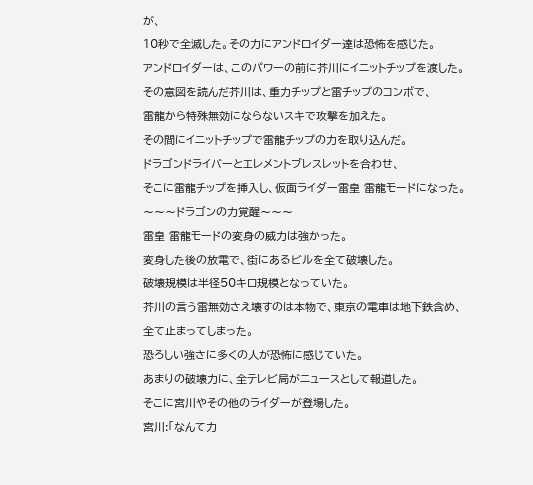が、
10秒で全滅した。その力にアンドロイダー達は恐怖を感じた。
アンドロイダーは、このパワーの前に芥川にイニットチップを渡した。
その意図を読んだ芥川は、重力チップと雷チップのコンボで、
雷龍から特殊無効にならないスキで攻撃を加えた。
その間にイニットチップで雷龍チップの力を取り込んだ。
ドラゴンドライバーとエレメントブレスレットを合わせ、
そこに雷龍チップを挿入し、仮面ライダー雷皇 雷龍モードになった。
〜〜〜ドラゴンの力覚醒〜〜〜
雷皇 雷龍モードの変身の威力は強かった。
変身した後の放電で、街にあるビルを全て破壊した。
破壊規模は半径50キロ規模となっていた。
芥川の言う雷無効さえ壊すのは本物で、東京の電車は地下鉄含め、全て止まってしまった。
恐ろしい強さに多くの人が恐怖に感じていた。
あまりの破壊力に、全テレビ局がニュースとして報道した。
そこに宮川やその他のライダーが登場した。
宮川:「なんて力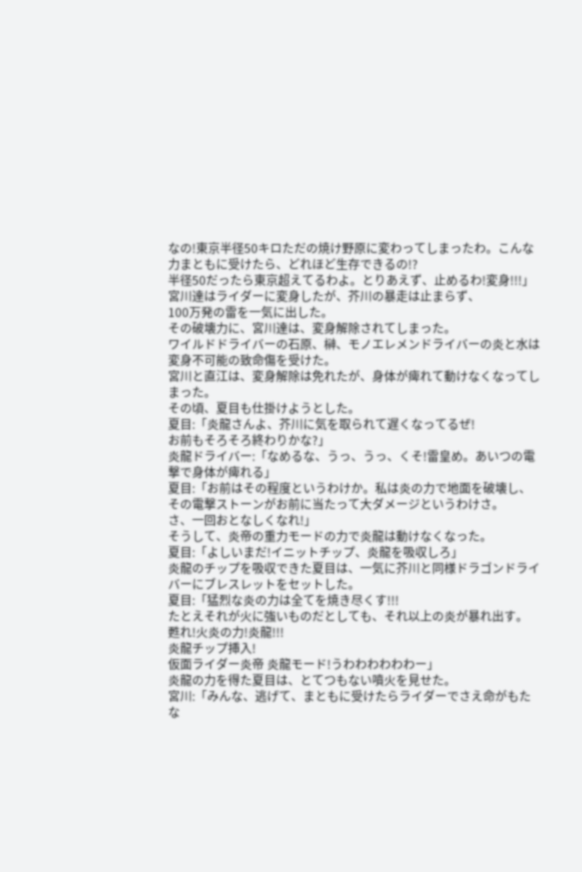なの!東京半径50キロただの焼け野原に変わってしまったわ。こんな力まともに受けたら、どれほど生存できるの!?
半径50だったら東京超えてるわよ。とりあえず、止めるわ!変身!!!」
宮川達はライダーに変身したが、芥川の暴走は止まらず、
100万発の雷を一気に出した。
その破壊力に、宮川達は、変身解除されてしまった。
ワイルドドライバーの石原、榊、モノエレメンドライバーの炎と水は
変身不可能の致命傷を受けた。
宮川と直江は、変身解除は免れたが、身体が痺れて動けなくなってしまった。
その頃、夏目も仕掛けようとした。
夏目:「炎龍さんよ、芥川に気を取られて遅くなってるぜ!
お前もそろそろ終わりかな?」
炎龍ドライバー:「なめるな、うっ、うっ、くそ!雷皇め。あいつの電撃で身体が痺れる」
夏目:「お前はその程度というわけか。私は炎の力で地面を破壊し、
その電撃ストーンがお前に当たって大ダメージというわけさ。
さ、一回おとなしくなれ!」
そうして、炎帝の重力モードの力で炎龍は動けなくなった。
夏目:「よしいまだ!イニットチップ、炎龍を吸収しろ」
炎龍のチップを吸収できた夏目は、一気に芥川と同様ドラゴンドライバーにブレスレットをセットした。
夏目:「猛烈な炎の力は全てを焼き尽くす!!!
たとえそれが火に強いものだとしても、それ以上の炎が暴れ出す。
甦れ!火炎の力!炎龍!!!
炎龍チップ挿入!
仮面ライダー炎帝 炎龍モード!うわわわわわわー」
炎龍の力を得た夏目は、とてつもない噴火を見せた。
宮川:「みんな、逃げて、まともに受けたらライダーでさえ命がもたな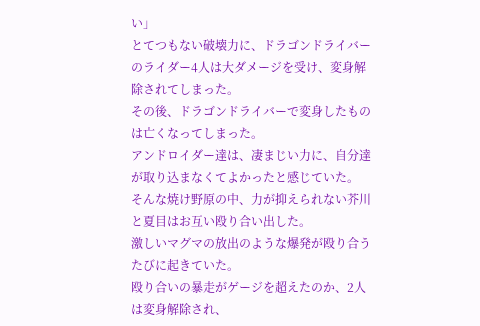い」
とてつもない破壊力に、ドラゴンドライバーのライダー4人は大ダメージを受け、変身解除されてしまった。
その後、ドラゴンドライバーで変身したものは亡くなってしまった。
アンドロイダー達は、凄まじい力に、自分達が取り込まなくてよかったと感じていた。
そんな焼け野原の中、力が抑えられない芥川と夏目はお互い殴り合い出した。
激しいマグマの放出のような爆発が殴り合うたびに起きていた。
殴り合いの暴走がゲージを超えたのか、2人は変身解除され、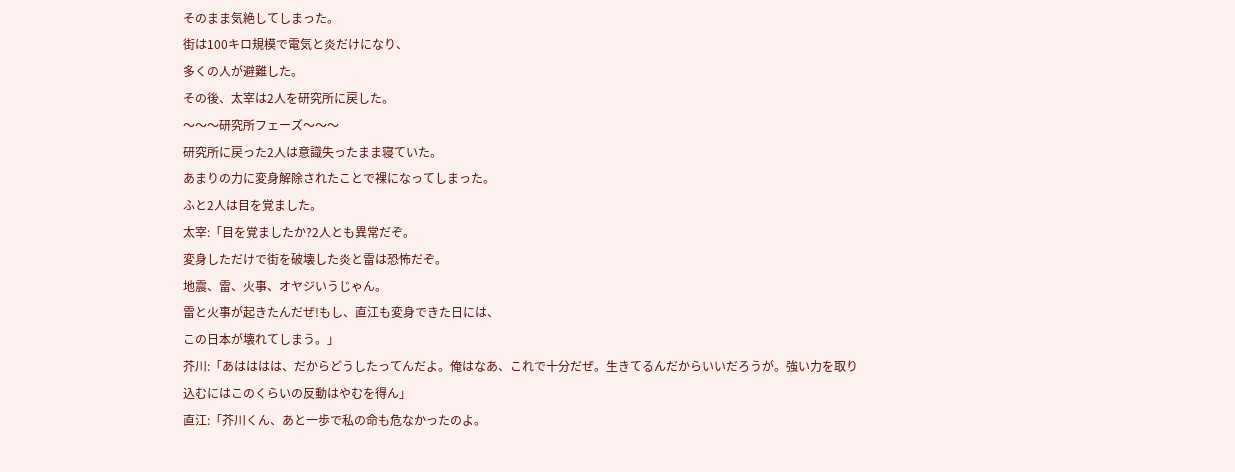そのまま気絶してしまった。
街は100キロ規模で電気と炎だけになり、
多くの人が避難した。
その後、太宰は2人を研究所に戻した。
〜〜〜研究所フェーズ〜〜〜
研究所に戻った2人は意識失ったまま寝ていた。
あまりの力に変身解除されたことで裸になってしまった。
ふと2人は目を覚ました。
太宰:「目を覚ましたか?2人とも異常だぞ。
変身しただけで街を破壊した炎と雷は恐怖だぞ。
地震、雷、火事、オヤジいうじゃん。
雷と火事が起きたんだぜ!もし、直江も変身できた日には、
この日本が壊れてしまう。」
芥川:「あはははは、だからどうしたってんだよ。俺はなあ、これで十分だぜ。生きてるんだからいいだろうが。強い力を取り込むにはこのくらいの反動はやむを得ん」
直江:「芥川くん、あと一歩で私の命も危なかったのよ。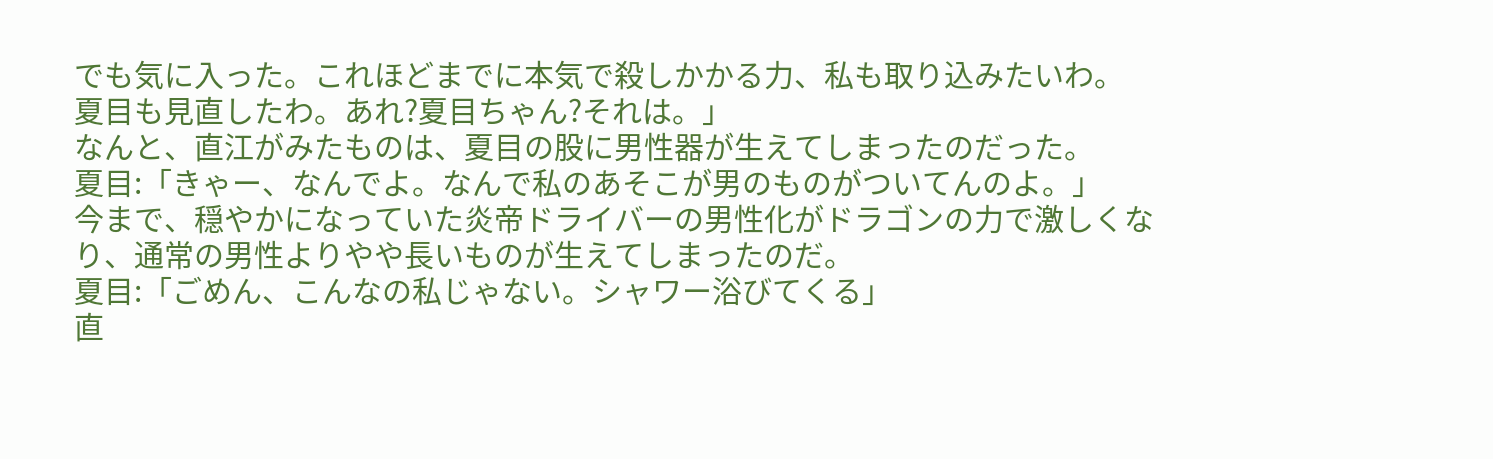でも気に入った。これほどまでに本気で殺しかかる力、私も取り込みたいわ。
夏目も見直したわ。あれ?夏目ちゃん?それは。」
なんと、直江がみたものは、夏目の股に男性器が生えてしまったのだった。
夏目:「きゃー、なんでよ。なんで私のあそこが男のものがついてんのよ。」
今まで、穏やかになっていた炎帝ドライバーの男性化がドラゴンの力で激しくなり、通常の男性よりやや長いものが生えてしまったのだ。
夏目:「ごめん、こんなの私じゃない。シャワー浴びてくる」
直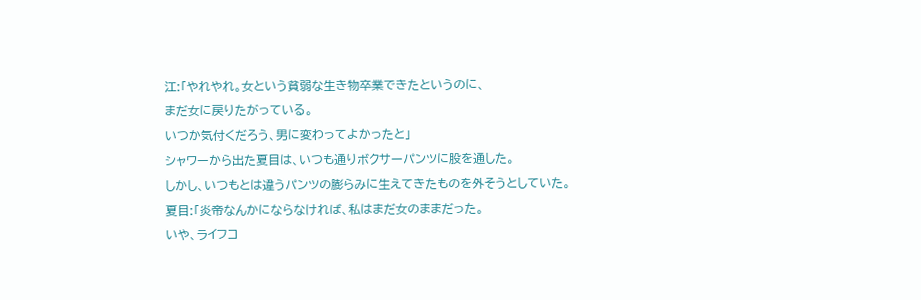江:「やれやれ。女という貧弱な生き物卒業できたというのに、
まだ女に戻りたがっている。
いつか気付くだろう、男に変わってよかったと」
シャワーから出た夏目は、いつも通りボクサーパンツに股を通した。
しかし、いつもとは違うパンツの膨らみに生えてきたものを外そうとしていた。
夏目:「炎帝なんかにならなければ、私はまだ女のままだった。
いや、ライフコ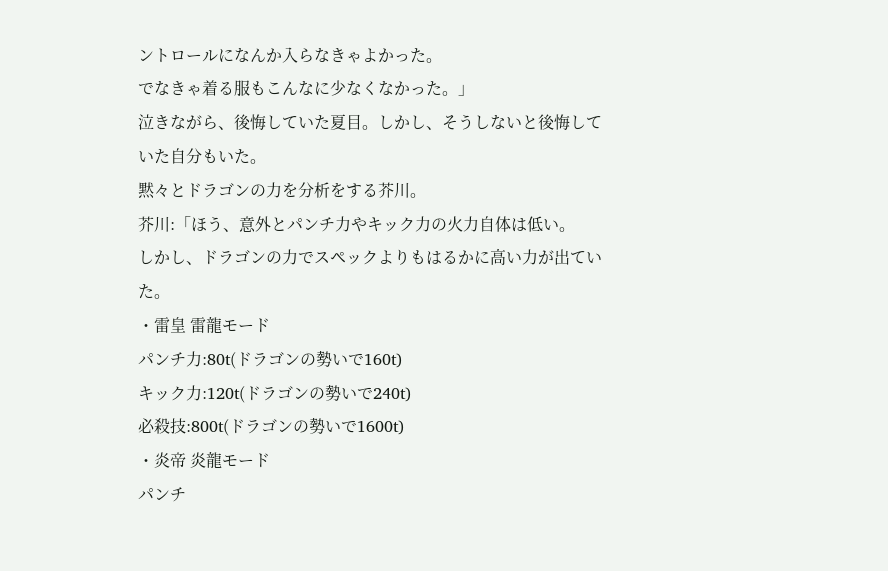ントロールになんか入らなきゃよかった。
でなきゃ着る服もこんなに少なくなかった。」
泣きながら、後悔していた夏目。しかし、そうしないと後悔していた自分もいた。
黙々とドラゴンの力を分析をする芥川。
芥川:「ほう、意外とパンチ力やキック力の火力自体は低い。
しかし、ドラゴンの力でスペックよりもはるかに高い力が出ていた。
・雷皇 雷龍モード
パンチ力:80t(ドラゴンの勢いで160t)
キック力:120t(ドラゴンの勢いで240t)
必殺技:800t(ドラゴンの勢いで1600t)
・炎帝 炎龍モード
パンチ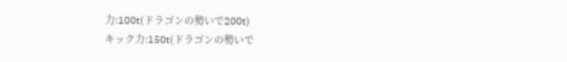力:100t(ドラゴンの勢いで200t)
キック力:150t(ドラゴンの勢いで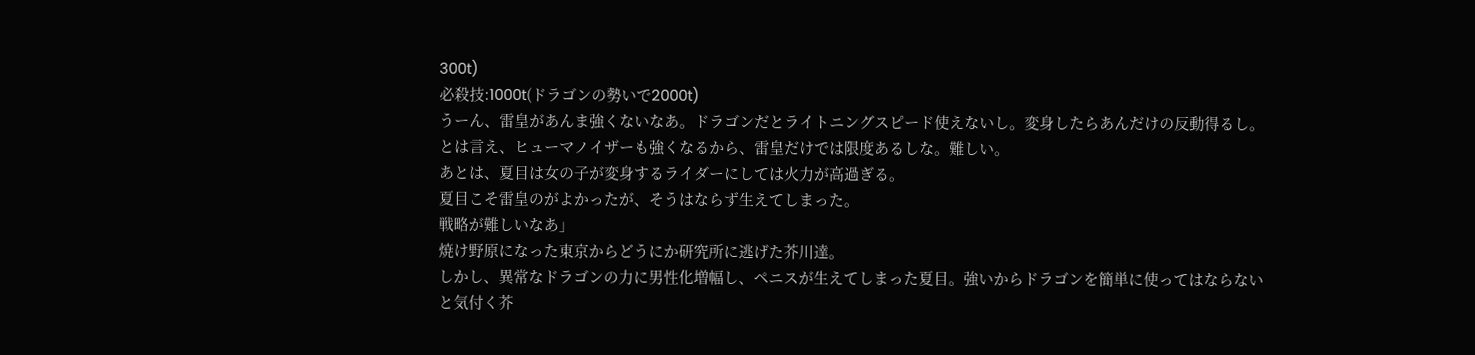300t)
必殺技:1000t(ドラゴンの勢いで2000t)
うーん、雷皇があんま強くないなあ。ドラゴンだとライトニングスピード使えないし。変身したらあんだけの反動得るし。
とは言え、ヒューマノイザーも強くなるから、雷皇だけでは限度あるしな。難しい。
あとは、夏目は女の子が変身するライダーにしては火力が高過ぎる。
夏目こそ雷皇のがよかったが、そうはならず生えてしまった。
戦略が難しいなあ」
焼け野原になった東京からどうにか研究所に逃げた芥川達。
しかし、異常なドラゴンの力に男性化増幅し、ペニスが生えてしまった夏目。強いからドラゴンを簡単に使ってはならないと気付く芥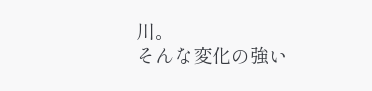川。
そんな変化の強い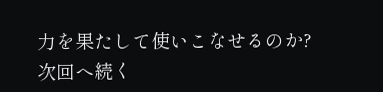力を果たして使いこなせるのか?
次回へ続く